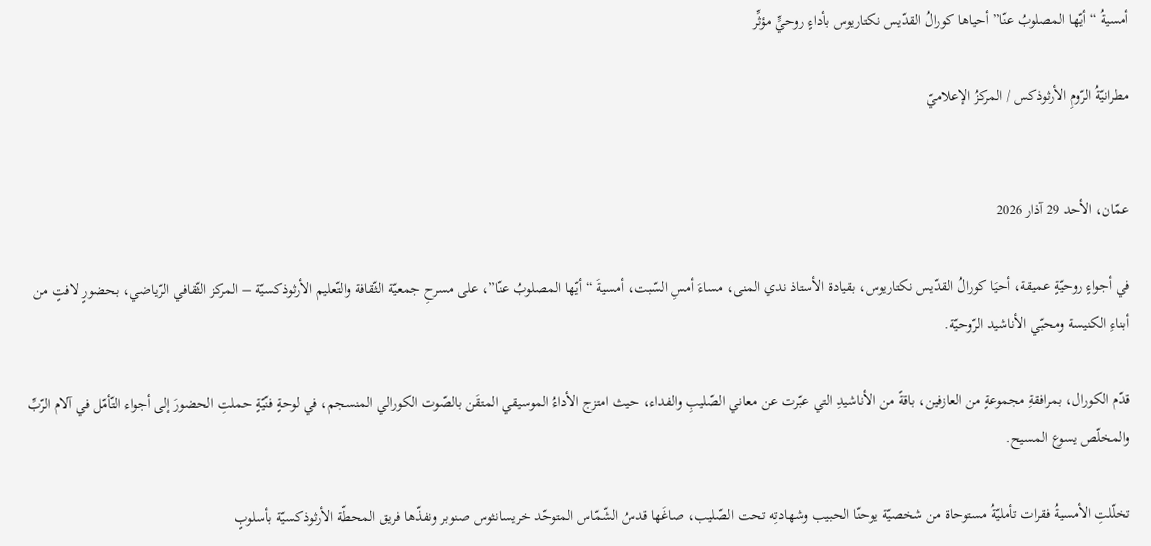أمسيةُ “أيّها المصلوبُ عنّا” أحياها كورالُ القدّيس نكتاريوس بأداءٍ روحيٍّ مؤثِّر

مطرانيّةُ الرّومِ الأرثوذكس / المركزُ الإعلاميّ


عمّان، الأحد 29 آذار 2026

في أجواءٍ روحيّةٍ عميقة، أحيَا كورالُ القدّيس نكتاريوس، بقيادة الأستاذ ندي المنى، مساءَ أمسِ السّبت، أمسيةَ “أيّها المصلوبُ عنّا”، على مسرحِ جمعيّة الثّقافة والتّعليم الأرثوذكسيّة – المركز الثّقافي الرّياضي، بحضورٍ لافتٍ من أبناءِ الكنيسة ومحبّي الأناشيد الرّوحيّة.

قدّم الكورال، بمرافقةِ مجموعةٍ من العازفين، باقةً من الأناشيدِ التي عبّرت عن معاني الصّليبِ والفداء، حيث امتزج الأداءُ الموسيقي المتقَن بالصّوت الكورالي المنسجم، في لوحةٍ فنّيّةٍ حملتِ الحضورَ إلى أجواء التّأمّل في آلام الرّبِّ والمخلّص يسوع المسيح.

تخلّلتِ الأمسيةُ فقرات تأمليّةُ مستوحاة من شخصيّة يوحنّا الحبيب وشهادتِه تحت الصّليب، صاغَها قدسُ الشّمّاس المتوحّد خريسانثوس صنوبر ونفذّها فريق المحطّة الأرثوذكسيّة بأسلوبٍ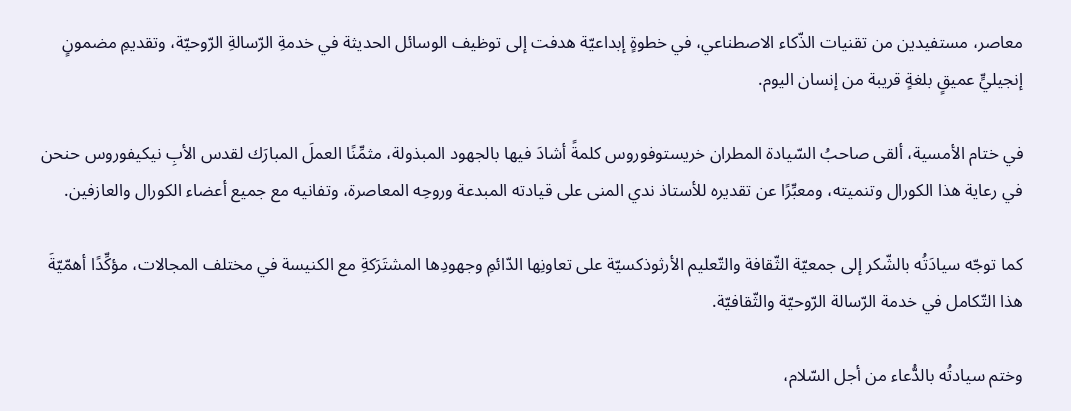معاصر، مستفيدين من تقنيات الذّكاء الاصطناعي، في خطوةٍ إبداعيّة هدفت إلى توظيف الوسائل الحديثة في خدمةِ الرّسالةِ الرّوحيّة، وتقديمِ مضمونٍ إنجيليٍّ عميقٍ بلغةٍ قريبة من إنسان اليوم.

في ختام الأمسية، ألقى صاحبُ السّيادة المطران خريستوفوروس كلمةً أشادَ فيها بالجهود المبذولة، مثمِّنًا العملَ المبارَك لقدس الأبِ نيكيفوروس حنحن في رعاية هذا الكورال وتنميته، ومعبِّرًا عن تقديره للأستاذ ندي المنى على قيادته المبدعة وروحِه المعاصرة، وتفانيه مع جميع أعضاء الكورال والعازفين.

كما توجّه سيادَتُه بالشّكر إلى جمعيّة الثّقافة والتّعليم الأرثوذكسيّة على تعاونِها الدّائمِ وجهودِها المشتَرَكةِ مع الكنيسة في مختلف المجالات، مؤكِّدًا أهمّيّةَ هذا التّكامل في خدمة الرّسالة الرّوحيّة والثّقافيّة.

وختم سيادتُه بالدُّعاء من أجل السّلام،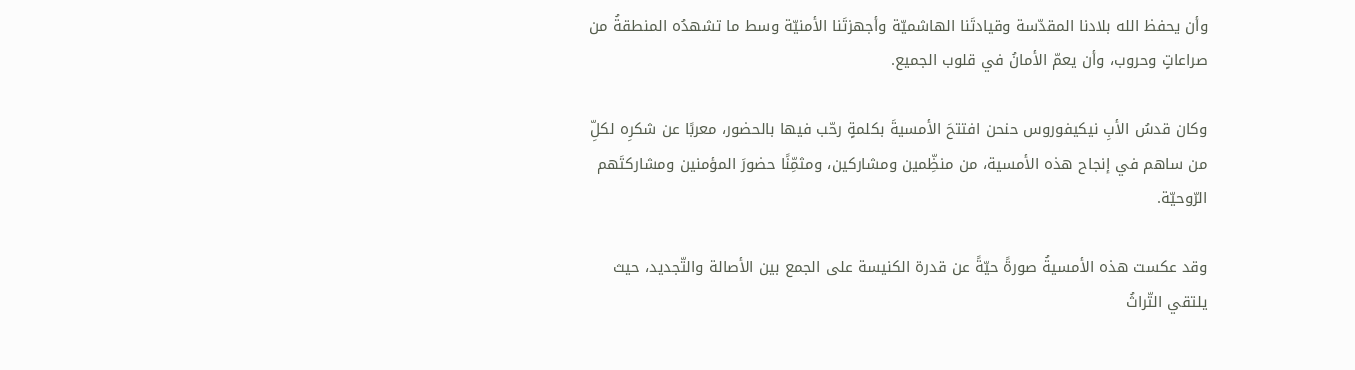وأن يحفظ الله بلادنا المقدّسة وقيادتَنا الهاشميّة وأجهزتَنا الأمنيّة وسط ما تشهدُه المنطقةُ من صراعاتٍ وحروب، وأن يعمّ الأمانُ في قلوب الجميع.

وكان قدسُ الأبِ نيكيفوروس حنحن افتتحَ الأمسيةَ بكلمةٍ رحّب فيها بالحضور، معربًا عن شكرِه لكلِّ من ساهم في إنجاح هذه الأمسية، من منظِّمين ومشاركين، ومثمِّنًا حضورَ المؤمنين ومشاركتَهم الرّوحيّة.

وقد عكست هذه الأمسيةُ صورةً حيّةً عن قدرة الكنيسة على الجمع بين الأصالة والتّجديد، حيث يلتقي التّراثُ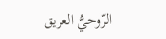الرّوحيُّ العريق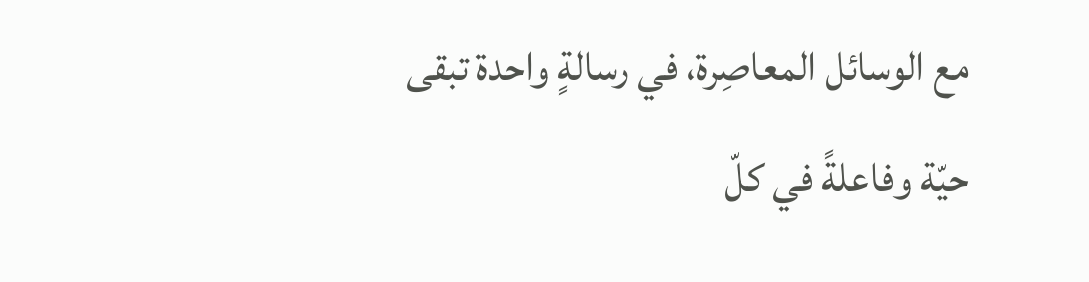مع الوسائل المعاصِرة، في رسالةٍ واحدة تبقى حيّة وفاعلةً في كلّ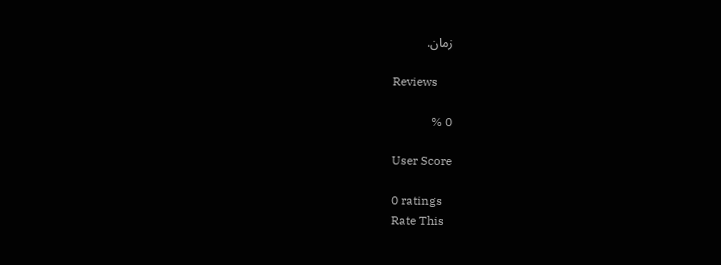زمان.

Reviews

0 %

User Score

0 ratings
Rate This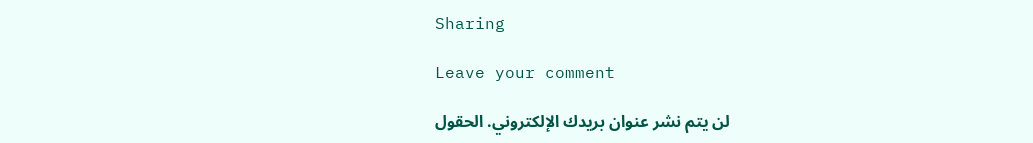Sharing

Leave your comment

لن يتم نشر عنوان بريدك الإلكتروني. الحقول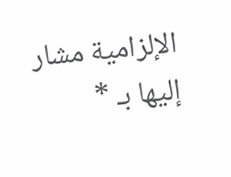الإلزامية مشار إليها بـ *